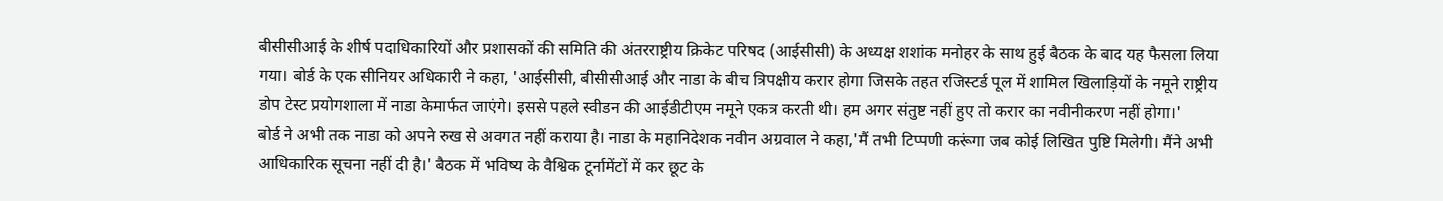बीसीसीआई के शीर्ष पदाधिकारियों और प्रशासकों की समिति की अंतरराष्ट्रीय क्रिकेट परिषद (आईसीसी) के अध्यक्ष शशांक मनोहर के साथ हुई बैठक के बाद यह फैसला लिया गया। बोर्ड के एक सीनियर अधिकारी ने कहा, 'आईसीसी, बीसीसीआई और नाडा के बीच त्रिपक्षीय करार होगा जिसके तहत रजिस्टर्ड पूल में शामिल खिलाड़ियों के नमूने राष्ट्रीय डोप टेस्ट प्रयोगशाला में नाडा केमार्फत जाएंगे। इससे पहले स्वीडन की आईडीटीएम नमूने एकत्र करती थी। हम अगर संतुष्ट नहीं हुए तो करार का नवीनीकरण नहीं होगा।'
बोर्ड ने अभी तक नाडा को अपने रुख से अवगत नहीं कराया है। नाडा के महानिदेशक नवीन अग्रवाल ने कहा,'मैं तभी टिप्पणी करूंगा जब कोई लिखित पुष्टि मिलेगी। मैंने अभी आधिकारिक सूचना नहीं दी है।' बैठक में भविष्य के वैश्विक टूर्नामेंटों में कर छूट के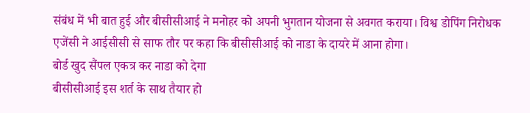संबंध में भी बात हुई और बीसीसीआई ने मनोहर को अपनी भुगतान योजना से अवगत कराया। विश्व डोपिंग निरोधक एजेंसी ने आईसीसी से साफ तौर पर कहा कि बीसीसीआई को नाडा के दायरे में आना होगा।
बोर्ड खुद सैंपल एकत्र कर नाडा को देगा
बीसीसीआई इस शर्त के साथ तैयार हो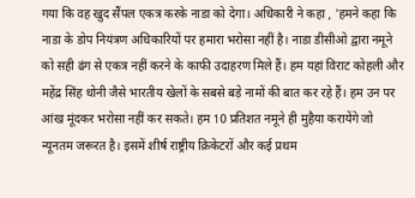गया कि वह खुद सैंपल एकत्र करके नाडा को देगा। अधिकारी ने कहा , 'हमने कहा कि नाडा के डोप नियंत्रण अधिकारियों पर हमारा भरोसा नहीं है। नाडा डीसीओ द्वारा नमूने को सही ढंग से एकत्र नहीं करने के काफी उदाहरण मिले हैं। हम यहां विराट कोहली और महेंद्र सिंह धोनी जैसे भारतीय खेलों के सबसे बड़े नामों की बात कर रहे हैं। हम उन पर आंख मूंदकर भरोसा नहीं कर सकते। हम 10 प्रतिशत नमूने ही मुहैया करायेंगे जो न्यूनतम जरूरत है। इसमें शीर्ष राष्ट्रीय क्रिकेटरों और कई प्रथम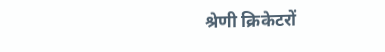श्रेणी क्रिकेटरों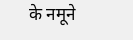के नमूने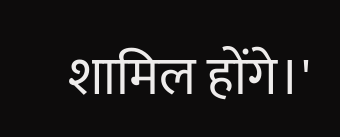शामिल होंगे।'